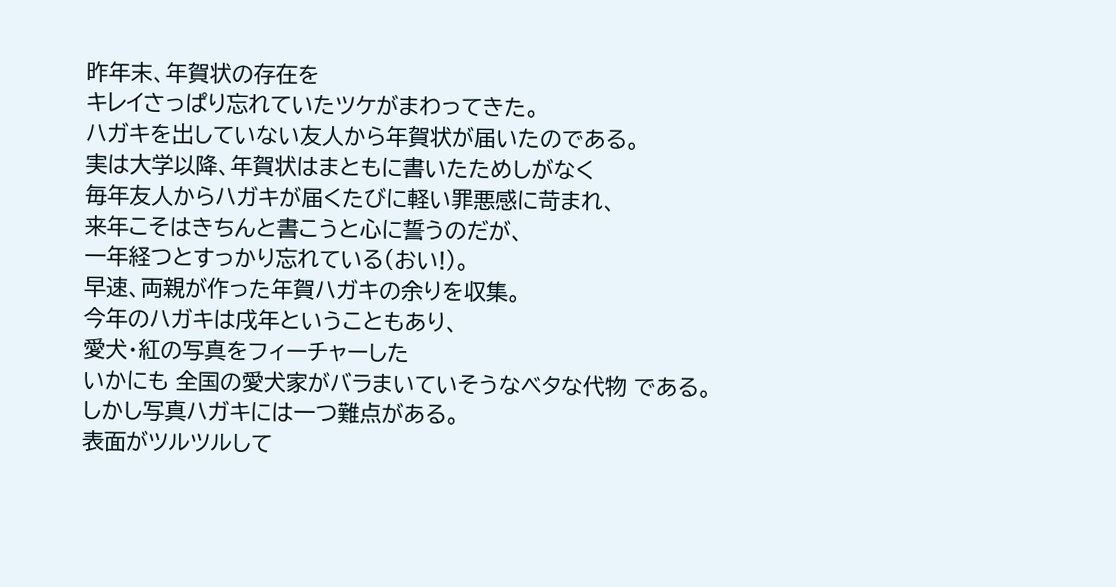昨年末、年賀状の存在を
キレイさっぱり忘れていたツケがまわってきた。
ハガキを出していない友人から年賀状が届いたのである。
実は大学以降、年賀状はまともに書いたためしがなく
毎年友人からハガキが届くたびに軽い罪悪感に苛まれ、
来年こそはきちんと書こうと心に誓うのだが、
一年経つとすっかり忘れている(おい!)。
早速、両親が作った年賀ハガキの余りを収集。
今年のハガキは戌年ということもあり、
愛犬・紅の写真をフィーチャーした
いかにも 全国の愛犬家がバラまいていそうなベタな代物 である。
しかし写真ハガキには一つ難点がある。
表面がツルツルして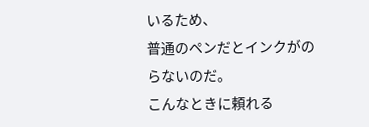いるため、
普通のペンだとインクがのらないのだ。
こんなときに頼れる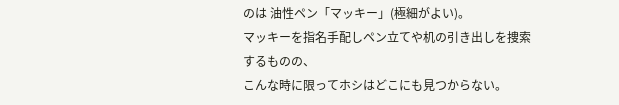のは 油性ペン「マッキー」(極細がよい)。
マッキーを指名手配しペン立てや机の引き出しを捜索するものの、
こんな時に限ってホシはどこにも見つからない。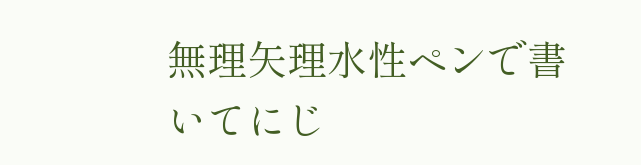無理矢理水性ペンで書いてにじ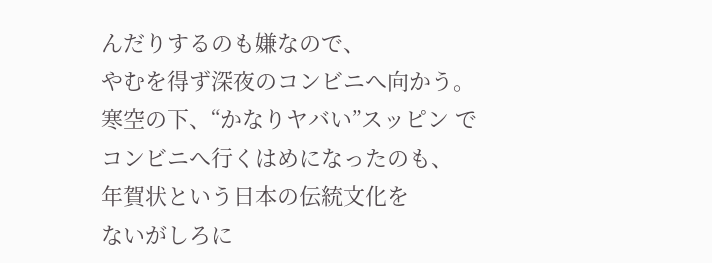んだりするのも嫌なので、
やむを得ず深夜のコンビニへ向かう。
寒空の下、“かなりヤバい”スッピン で
コンビニへ行くはめになったのも、
年賀状という日本の伝統文化を
ないがしろに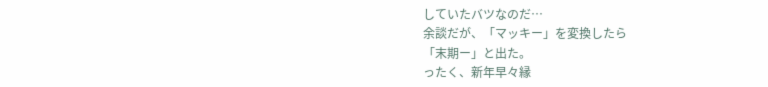していたバツなのだ…
余談だが、「マッキー」を変換したら
「末期ー」と出た。
ったく、新年早々縁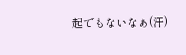起でもないなぁ(汗)